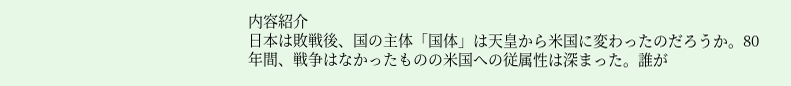内容紹介
日本は敗戦後、国の主体「国体」は天皇から米国に変わったのだろうか。80年間、戦争はなかったものの米国への従属性は深まった。誰が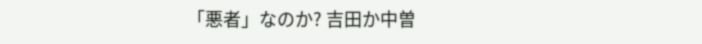「悪者」なのか? 吉田か中曽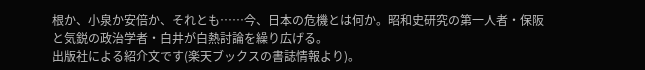根か、小泉か安倍か、それとも……今、日本の危機とは何か。昭和史研究の第一人者・保阪と気鋭の政治学者・白井が白熱討論を繰り広げる。
出版社による紹介文です(楽天ブックスの書誌情報より)。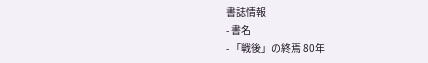書誌情報
- 書名
- 「戦後」の終焉 80年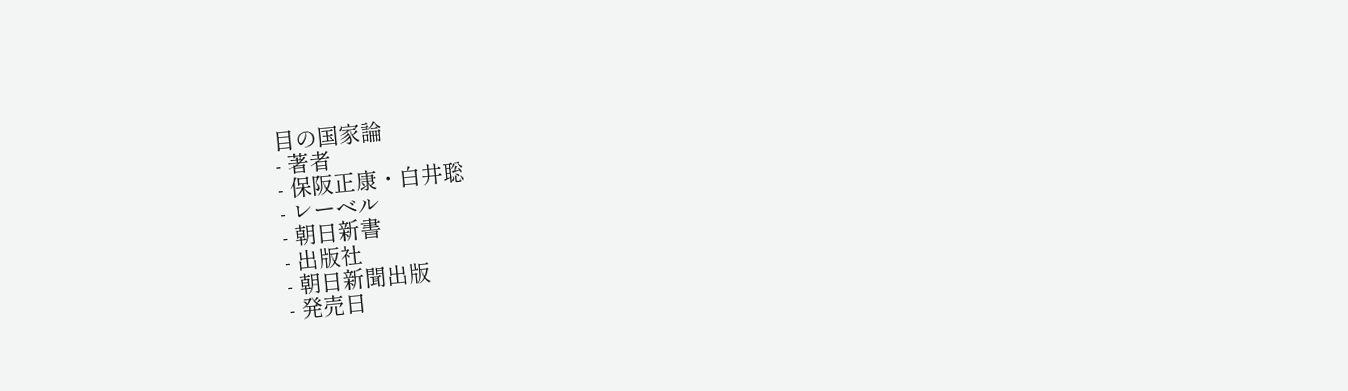目の国家論
- 著者
- 保阪正康・白井聡
- レーベル
- 朝日新書
- 出版社
- 朝日新聞出版
- 発売日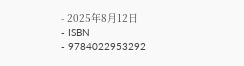- 2025年8月12日
- ISBN
- 9784022953292